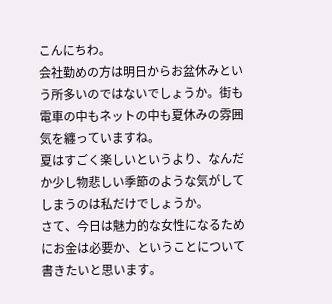こんにちわ。
会社勤めの方は明日からお盆休みという所多いのではないでしょうか。街も電車の中もネットの中も夏休みの雰囲気を纏っていますね。
夏はすごく楽しいというより、なんだか少し物悲しい季節のような気がしてしまうのは私だけでしょうか。
さて、今日は魅力的な女性になるためにお金は必要か、ということについて書きたいと思います。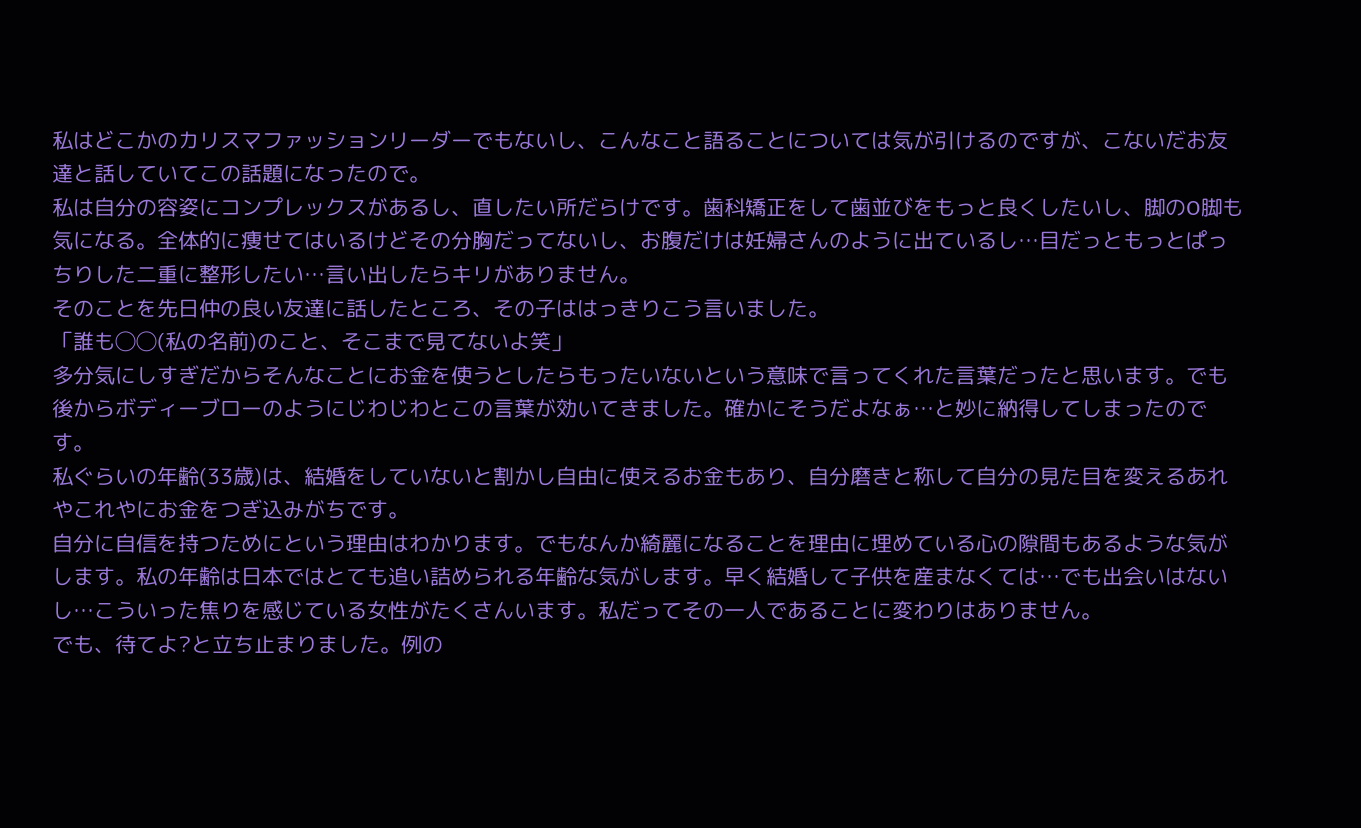私はどこかのカリスマファッションリーダーでもないし、こんなこと語ることについては気が引けるのですが、こないだお友達と話していてこの話題になったので。
私は自分の容姿にコンプレックスがあるし、直したい所だらけです。歯科矯正をして歯並びをもっと良くしたいし、脚のO脚も気になる。全体的に痩せてはいるけどその分胸だってないし、お腹だけは妊婦さんのように出ているし…目だっともっとぱっちりした二重に整形したい…言い出したらキリがありません。
そのことを先日仲の良い友達に話したところ、その子ははっきりこう言いました。
「誰も◯◯(私の名前)のこと、そこまで見てないよ笑」
多分気にしすぎだからそんなことにお金を使うとしたらもったいないという意味で言ってくれた言葉だったと思います。でも後からボディーブローのようにじわじわとこの言葉が効いてきました。確かにそうだよなぁ…と妙に納得してしまったのです。
私ぐらいの年齢(33歳)は、結婚をしていないと割かし自由に使えるお金もあり、自分磨きと称して自分の見た目を変えるあれやこれやにお金をつぎ込みがちです。
自分に自信を持つためにという理由はわかります。でもなんか綺麗になることを理由に埋めている心の隙間もあるような気がします。私の年齢は日本ではとても追い詰められる年齢な気がします。早く結婚して子供を産まなくては…でも出会いはないし…こういった焦りを感じている女性がたくさんいます。私だってその一人であることに変わりはありません。
でも、待てよ?と立ち止まりました。例の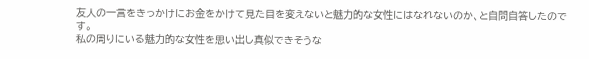友人の一言をきっかけにお金をかけて見た目を変えないと魅力的な女性にはなれないのか、と自問自答したのです。
私の周りにいる魅力的な女性を思い出し真似できそうな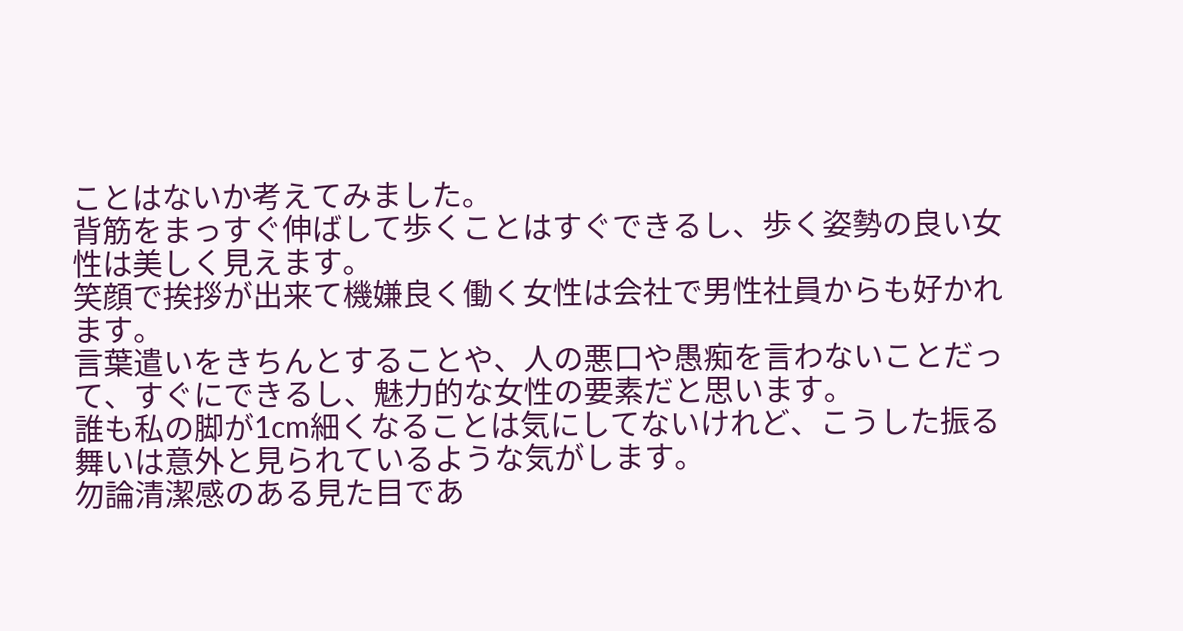ことはないか考えてみました。
背筋をまっすぐ伸ばして歩くことはすぐできるし、歩く姿勢の良い女性は美しく見えます。
笑顔で挨拶が出来て機嫌良く働く女性は会社で男性社員からも好かれます。
言葉遣いをきちんとすることや、人の悪口や愚痴を言わないことだって、すぐにできるし、魅力的な女性の要素だと思います。
誰も私の脚が1cm細くなることは気にしてないけれど、こうした振る舞いは意外と見られているような気がします。
勿論清潔感のある見た目であ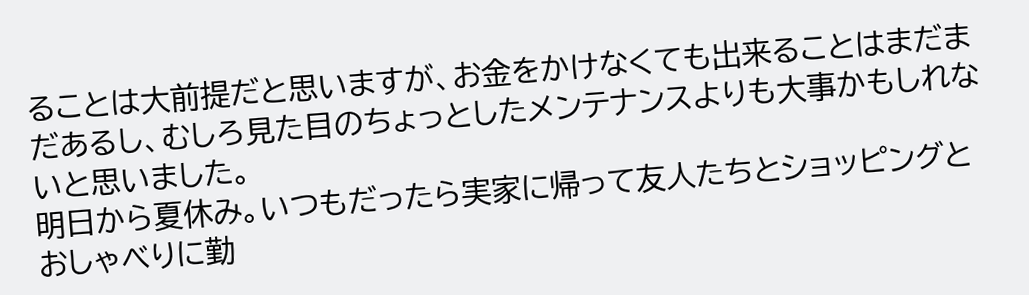ることは大前提だと思いますが、お金をかけなくても出来ることはまだまだあるし、むしろ見た目のちょっとしたメンテナンスよりも大事かもしれないと思いました。
明日から夏休み。いつもだったら実家に帰って友人たちとショッピングとおしゃべりに勤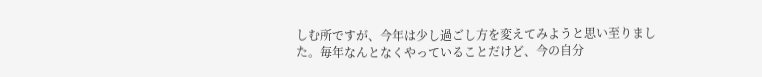しむ所ですが、今年は少し過ごし方を変えてみようと思い至りました。毎年なんとなくやっていることだけど、今の自分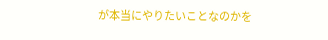が本当にやりたいことなのかを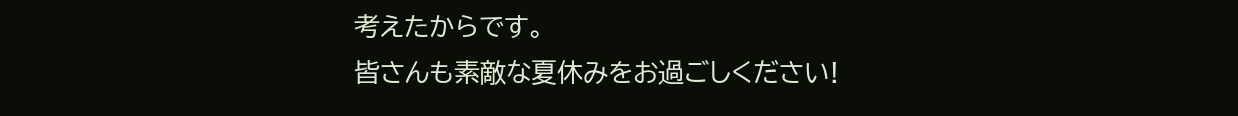考えたからです。
皆さんも素敵な夏休みをお過ごしください!